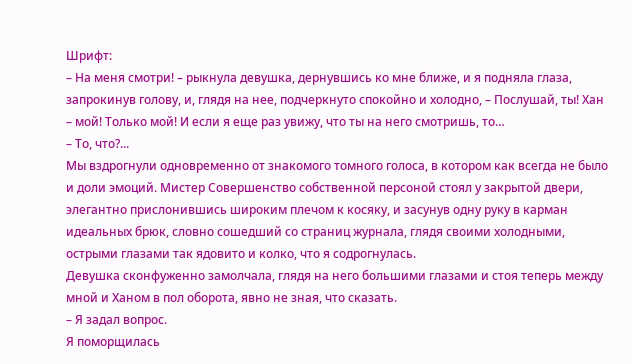Шрифт:
– На меня смотри! – рыкнула девушка, дернувшись ко мне ближе, и я подняла глаза, запрокинув голову, и, глядя на нее, подчеркнуто спокойно и холодно, – Послушай, ты! Хан – мой! Только мой! И если я еще раз увижу, что ты на него смотришь, то…
– То, что?...
Мы вздрогнули одновременно от знакомого томного голоса, в котором как всегда не было и доли эмоций. Мистер Совершенство собственной персоной стоял у закрытой двери, элегантно прислонившись широким плечом к косяку, и засунув одну руку в карман идеальных брюк, словно сошедший со страниц журнала, глядя своими холодными, острыми глазами так ядовито и колко, что я содрогнулась.
Девушка сконфуженно замолчала, глядя на него большими глазами и стоя теперь между мной и Ханом в пол оборота, явно не зная, что сказать.
– Я задал вопрос.
Я поморщилась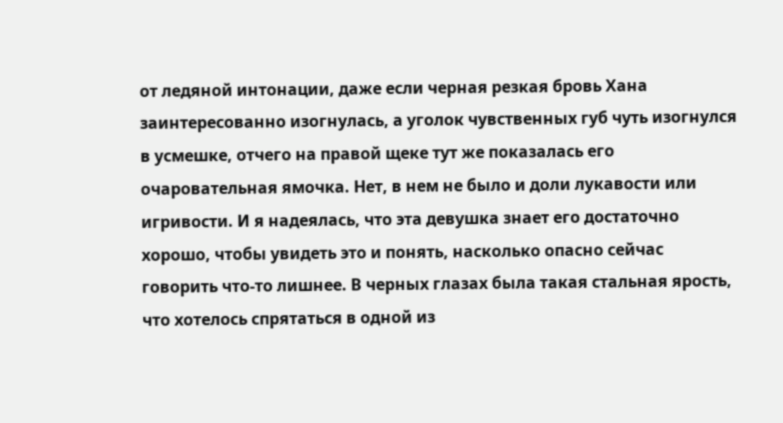от ледяной интонации, даже если черная резкая бровь Хана заинтересованно изогнулась, а уголок чувственных губ чуть изогнулся в усмешке, отчего на правой щеке тут же показалась его очаровательная ямочка. Нет, в нем не было и доли лукавости или игривости. И я надеялась, что эта девушка знает его достаточно хорошо, чтобы увидеть это и понять, насколько опасно сейчас говорить что-то лишнее. В черных глазах была такая стальная ярость, что хотелось спрятаться в одной из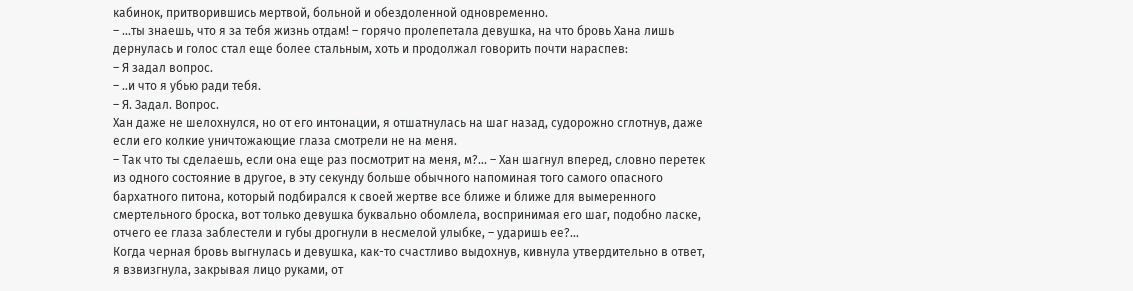кабинок, притворившись мертвой, больной и обездоленной одновременно.
– …ты знаешь, что я за тебя жизнь отдам! – горячо пролепетала девушка, на что бровь Хана лишь дернулась и голос стал еще более стальным, хоть и продолжал говорить почти нараспев:
– Я задал вопрос.
– ..и что я убью ради тебя.
– Я. Задал. Вопрос.
Хан даже не шелохнулся, но от его интонации, я отшатнулась на шаг назад, судорожно сглотнув, даже если его колкие уничтожающие глаза смотрели не на меня.
– Так что ты сделаешь, если она еще раз посмотрит на меня, м?... – Хан шагнул вперед, словно перетек из одного состояние в другое, в эту секунду больше обычного напоминая того самого опасного бархатного питона, который подбирался к своей жертве все ближе и ближе для вымеренного смертельного броска, вот только девушка буквально обомлела, воспринимая его шаг, подобно ласке, отчего ее глаза заблестели и губы дрогнули в несмелой улыбке, – ударишь ее?...
Когда черная бровь выгнулась и девушка, как-то счастливо выдохнув, кивнула утвердительно в ответ, я взвизгнула, закрывая лицо руками, от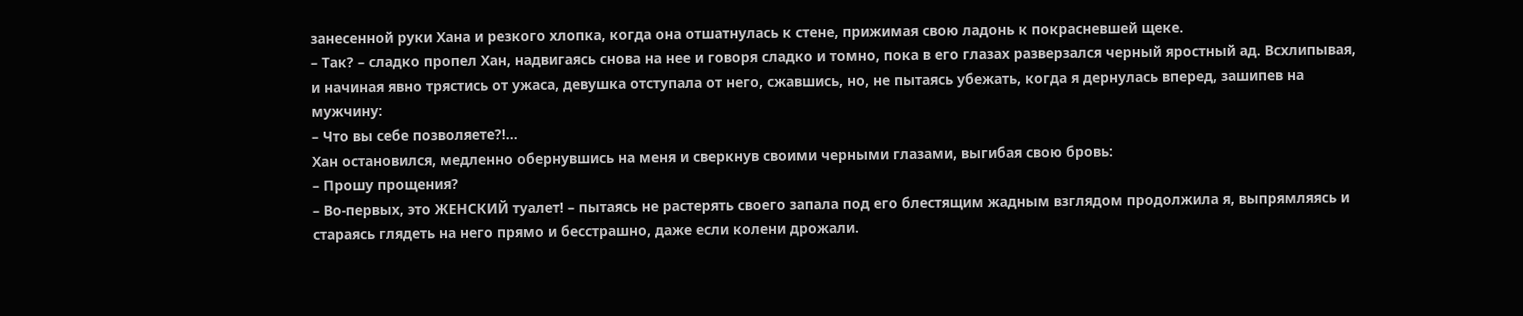занесенной руки Хана и резкого хлопка, когда она отшатнулась к стене, прижимая свою ладонь к покрасневшей щеке.
– Так? – сладко пропел Хан, надвигаясь снова на нее и говоря сладко и томно, пока в его глазах разверзался черный яростный ад. Всхлипывая, и начиная явно трястись от ужаса, девушка отступала от него, сжавшись, но, не пытаясь убежать, когда я дернулась вперед, зашипев на мужчину:
– Что вы себе позволяете?!...
Хан остановился, медленно обернувшись на меня и сверкнув своими черными глазами, выгибая свою бровь:
– Прошу прощения?
– Во-первых, это ЖЕНСКИЙ туалет! – пытаясь не растерять своего запала под его блестящим жадным взглядом продолжила я, выпрямляясь и стараясь глядеть на него прямо и бесстрашно, даже если колени дрожали.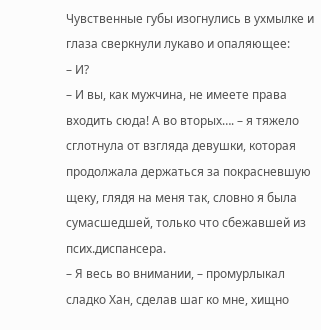Чувственные губы изогнулись в ухмылке и глаза сверкнули лукаво и опаляющее:
– И?
– И вы, как мужчина, не имеете права входить сюда! А во вторых…. – я тяжело сглотнула от взгляда девушки, которая продолжала держаться за покрасневшую щеку, глядя на меня так, словно я была сумасшедшей, только что сбежавшей из псих.диспансера.
– Я весь во внимании, – промурлыкал сладко Хан, сделав шаг ко мне, хищно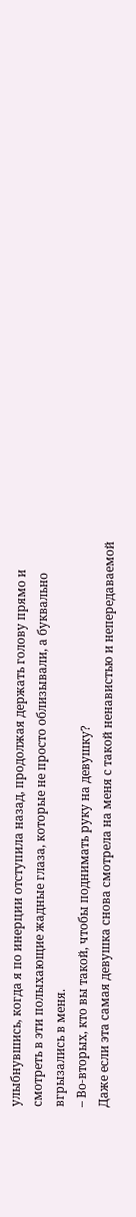улыбнувшись, когда я по инерции отступила назад, продолжая держать голову прямо и смотреть в эти полыхающие жадные глаза, которые не просто облизывали, а буквально вгрызались в меня.
– Во-вторых, кто вы такой, чтобы поднимать руку на девушку?
Даже если эта самая девушка снова смотрела на меня с такой ненавистью и непередаваемой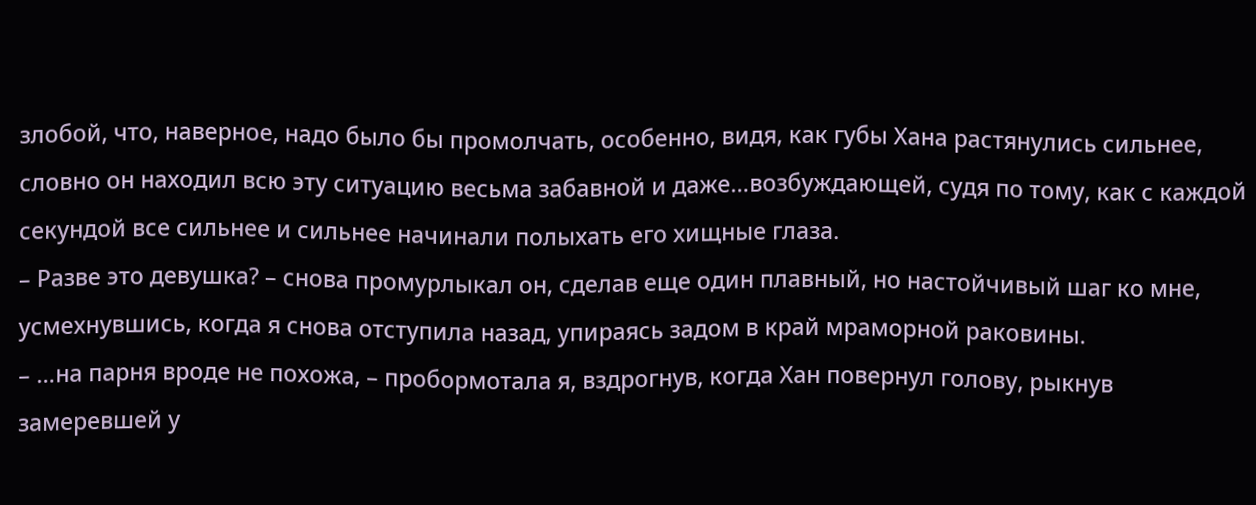злобой, что, наверное, надо было бы промолчать, особенно, видя, как губы Хана растянулись сильнее, словно он находил всю эту ситуацию весьма забавной и даже…возбуждающей, судя по тому, как с каждой секундой все сильнее и сильнее начинали полыхать его хищные глаза.
– Разве это девушка? – снова промурлыкал он, сделав еще один плавный, но настойчивый шаг ко мне, усмехнувшись, когда я снова отступила назад, упираясь задом в край мраморной раковины.
– …на парня вроде не похожа, – пробормотала я, вздрогнув, когда Хан повернул голову, рыкнув замеревшей у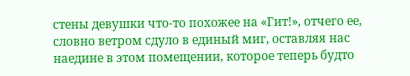стены девушки что-то похожее на «Гит!», отчего ее, словно ветром сдуло в единый миг, оставляя нас наедине в этом помещении, которое теперь будто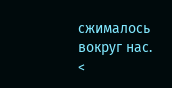сжималось вокруг нас.
<